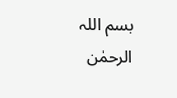بسم اللہ الرحمٰن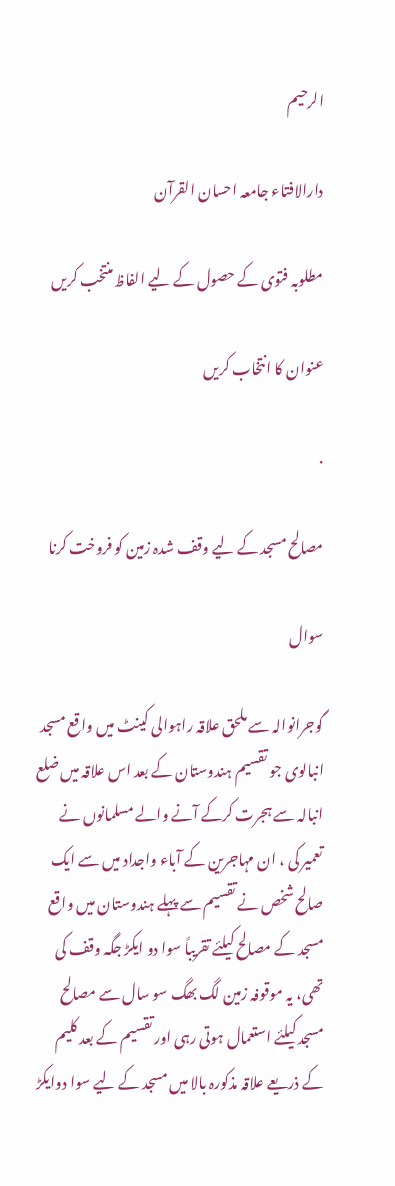الرحیم

دارالافتاء جامعہ احسان القرآن

مطلوبہ فتوی کے حصول کے لیے الفاظ منتخب کریں

عنوان کا انتخاب کریں

.

مصالح مسجد کے لیے وقف شدہ زمین کو فروخت کرنا

سوال

گوجرانوالہ سے ملحق علاقہ راہوالی کینٹ میں واقع مسجد انبالوی جو تقسیم ہندوستان کے بعد اس علاقہ میں ضلع انبالہ سے ہجرت کرکے آنے والے مسلمانوں نے تعمیر کی ، ان مہاجرین کے آباء واجداد میں سے ایک صالح شخص نے تقسیم سے پہلے ہندوستان میں واقع مسجد کے مصالح کیلئے تقریباً سوا دو ایکڑ جگہ وقف کی تھی، یہ موقوفہ زمین لگ بھگ سو سال سے مصالح مسجد کیلئے استعمال ہوتی رہی اور تقسیم کے بعد کلیم کے ذریعے علاقہ مذکورہ بالا میں مسجد کے لیے سوا دوایکڑ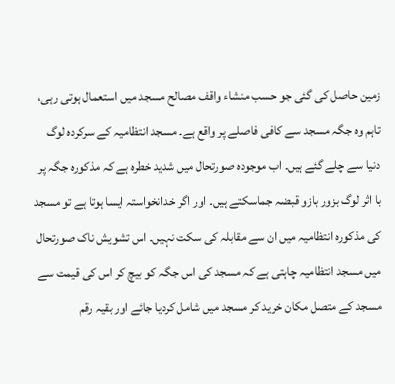زمین حاصل کی گئی جو حسب منشاء واقف مصالح مسجد میں استعمال ہوتی رہی، تاہم وہ جگہ مسجد سے کافی فاصلے پر واقع ہے۔ مسجد انتظامیہ کے سرکردہ لوگ دنیا سے چلے گئے ہیں۔ اب موجودہ صورتحال میں شدید خطرہ ہے کہ مذکورہ جگہ پر با اثر لوگ بزور بازو قبضہ جماسکتے ہیں۔ اور اگر خدانخواستہ ایسا ہوتا ہے تو مسجد کی مذکورہ انتظامیہ میں ان سے مقابلہ کی سکت نہیں۔ اس تشویش ناک صورتحال میں مسجد انتظامیہ چاہتی ہے کہ مسجد کی اس جگہ کو بیچ کر اس کی قیمت سے مسجد کے متصل مکان خرید کر مسجد میں شامل کردیا جائے اور بقیہ رقم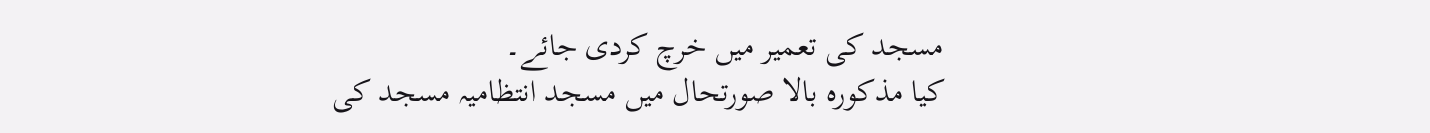مسجد کی تعمیر میں خرچ کردی جائے۔
کیا مذکورہ بالا صورتحال میں مسجد انتظامیہ مسجد کی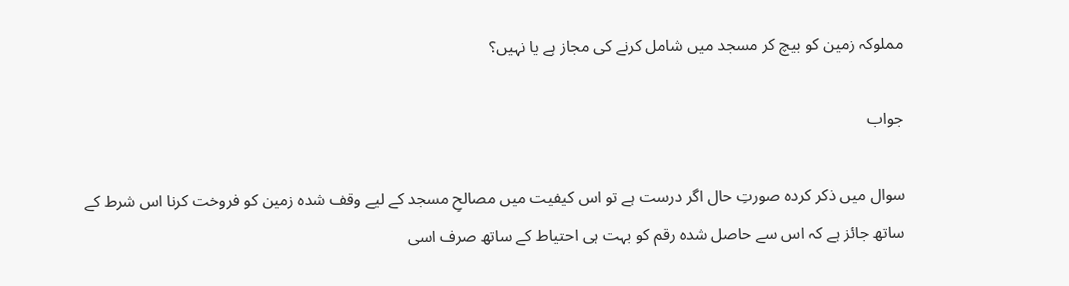مملوکہ زمین کو بیچ کر مسجد میں شامل کرنے کی مجاز ہے یا نہیں؟

جواب

سوال میں ذکر کردہ صورتِ حال اگر درست ہے تو اس کیفیت میں مصالحِ مسجد کے لیے وقف شدہ زمین کو فروخت کرنا اس شرط کے ساتھ جائز ہے کہ اس سے حاصل شدہ رقم کو بہت ہی احتیاط کے ساتھ صرف اسی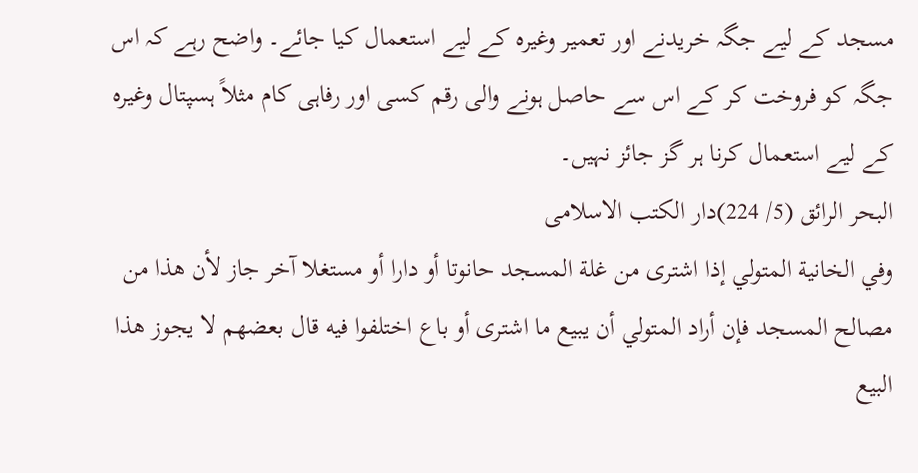مسجد کے لیے جگہ خریدنے اور تعمیر وغیرہ کے لیے استعمال کیا جائے۔ واضح رہے کہ اس جگہ کو فروخت کر کے اس سے حاصل ہونے والی رقم کسی اور رفاہی کام مثلاً ہسپتال وغیرہ کے لیے استعمال کرنا ہر گز جائز نہیں۔
البحر الرائق (5/ 224)دار الکتب الاسلامی
وفي ‌الخانية ‌المتولي إذا اشترى من غلة المسجد حانوتا أو دارا أو مستغلا آخر جاز لأن هذا من مصالح المسجد فإن أراد المتولي أن يبيع ما اشترى أو باع اختلفوا فيه قال بعضهم لا يجوز هذا البيع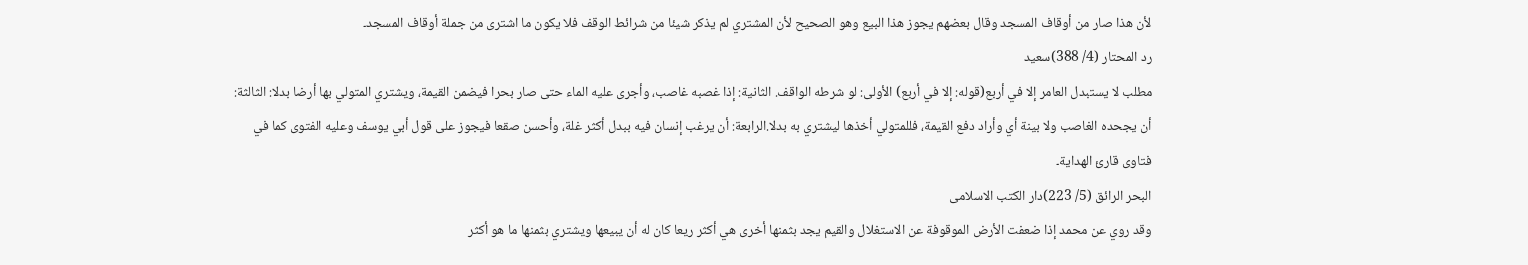لأن هذا صار من أوقاف المسجد وقال بعضهم يجوز هذا البيع وهو الصحيح لأن المشتري لم يذكر شيئا من شرائط الوقف فلا يكون ما اشترى من جملة أوقاف المسجد۔
رد المحتار (4/ 388)سعید
مطلب لا يستبدل العامر ‌إلا ‌في ‌أربع(قوله: إلا ‌في ‌أربع) الأولى: لو شرطه الواقف. الثانية: إذا غصبه غاصب، وأجرى عليه الماء حتى صار بحرا فيضمن القيمة، ويشتري المتولي بها أرضا بدلا: الثالثة: أن يجحده الغاصب ولا بينة أي وأراد دفع القيمة، فللمتولي أخذها ليشتري به بدلا.الرابعة: أن يرغب إنسان فيه ببدل أكثر غلة، وأحسن صقعا فيجوز على قول أبي يوسف وعليه الفتوى كما في فتاوى قارئ الهداية۔
البحر الرائق (5/ 223)دار الکتب الاسلامی
وقد روي عن محمد ‌إذا ‌ضعفت ‌الأرض ‌الموقوفة عن الاستغلال والقيم يجد بثمنها أخرى هي أكثر ريعا كان له أن يبيعها ويشتري بثمنها ما هو أكثر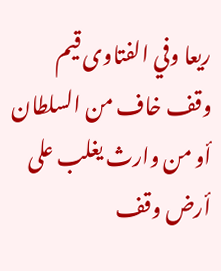ريعا وفي الفتاوى قيم وقف خاف من السلطان أو من وارث يغلب على أرض وقف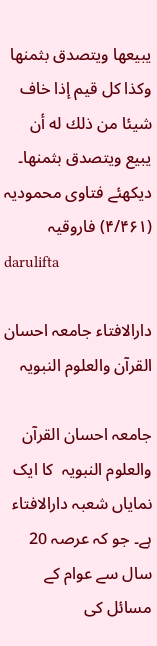يبيعها ويتصدق بثمنها وكذا كل قيم إذا خاف شيئا من ذلك له أن يبيع ويتصدق بثمنها۔
دیکھئے فتاوی محمودیہ (۴/۴۶۱) فاروقیہ
darulifta

دارالافتاء جامعہ احسان القرآن والعلوم النبویہ

جامعہ احسان القرآن والعلوم النبویہ  کا ایک نمایاں شعبہ دارالافتاء ہے۔ جو کہ عرصہ 20 سال سے عوام کے مسائل کی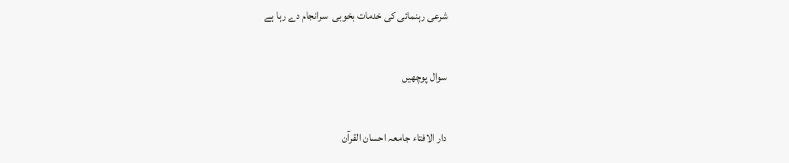شرعی رہنمائی کی خدمات بخوبی  سرانجام دے رہا ہے

سوال پوچھیں

دار الافتاء جامعہ احسان القرآن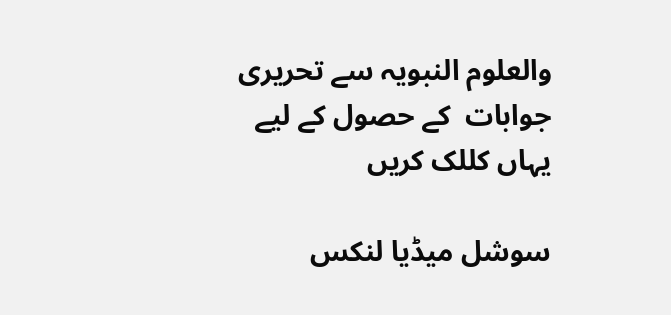والعلوم النبویہ سے تحریری جوابات  کے حصول کے لیے یہاں کللک کریں

سوشل میڈیا لنکس